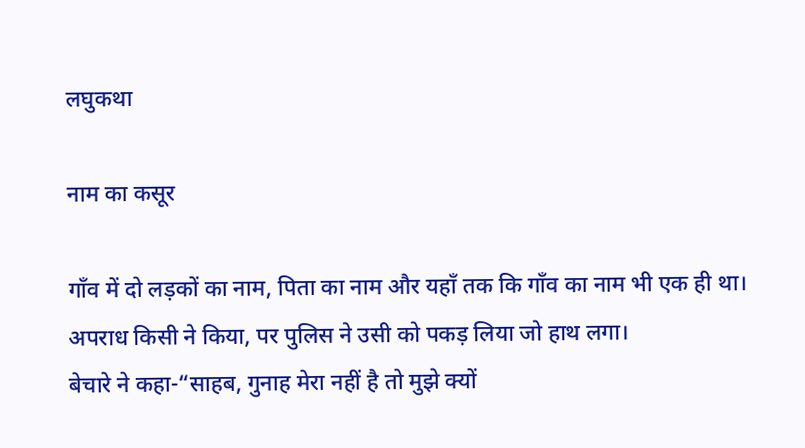लघुकथा

नाम का कसूर

गाँव में दो लड़कों का नाम, पिता का नाम और यहाँ तक कि गाँव का नाम भी एक ही था।
अपराध किसी ने किया, पर पुलिस ने उसी को पकड़ लिया जो हाथ लगा।
बेचारे ने कहा-“साहब, गुनाह मेरा नहीं है तो मुझे क्यों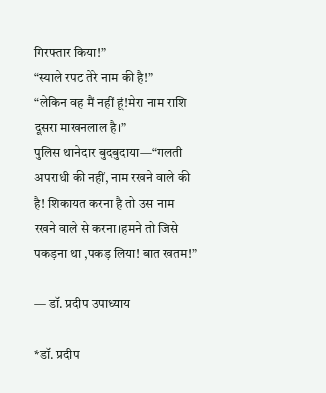गिरफ्तार किया!”
“स्याले रपट तेरे नाम की है!”
“लेकिन वह मैं नहीं हूं!मेरा नाम राशि दूसरा माखनलाल है।”
पुलिस थानेदार बुदबुदाया—“गलती अपराधी की नहीं, नाम रखने वाले की है! शिकायत करना है तो उस नाम रखने वाले से करना।हमने तो जिसे पकड़ना था ,पकड़ लिया! बात खतम!”

— डॉ. प्रदीप उपाध्याय

*डॉ. प्रदीप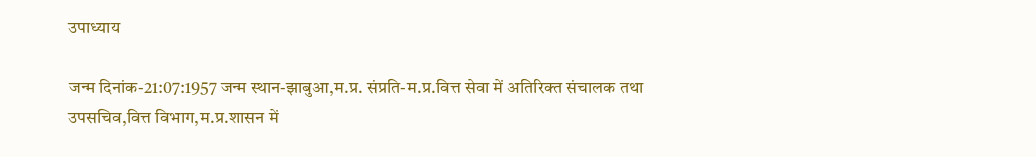उपाध्याय

जन्म दिनांक-21:07:1957 जन्म स्थान-झाबुआ,म.प्र. संप्रति-म.प्र.वित्त सेवा में अतिरिक्त संचालक तथा उपसचिव,वित्त विभाग,म.प्र.शासन में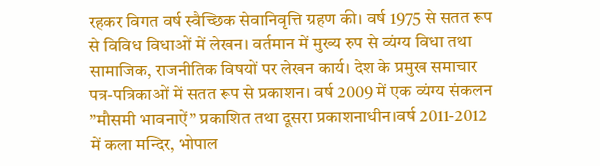रहकर विगत वर्ष स्वैच्छिक सेवानिवृत्ति ग्रहण की। वर्ष 1975 से सतत रूप से विविध विधाओं में लेखन। वर्तमान में मुख्य रुप से व्यंग्य विधा तथा सामाजिक, राजनीतिक विषयों पर लेखन कार्य। देश के प्रमुख समाचार पत्र-पत्रिकाओं में सतत रूप से प्रकाशन। वर्ष 2009 में एक व्यंग्य संकलन ”मौसमी भावनाऐं” प्रकाशित तथा दूसरा प्रकाशनाधीन।वर्ष 2011-2012 में कला मन्दिर, भोपाल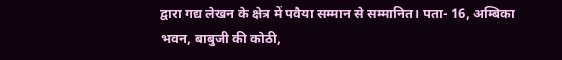द्वारा गद्य लेखन के क्षेत्र में पवैया सम्मान से सम्मानित। पता- 16, अम्बिका भवन, बाबुजी की कोठी,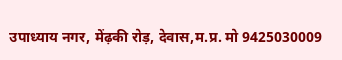उपाध्याय नगर, मेंढ़की रोड़, देवास,म.प्र. मो 9425030009